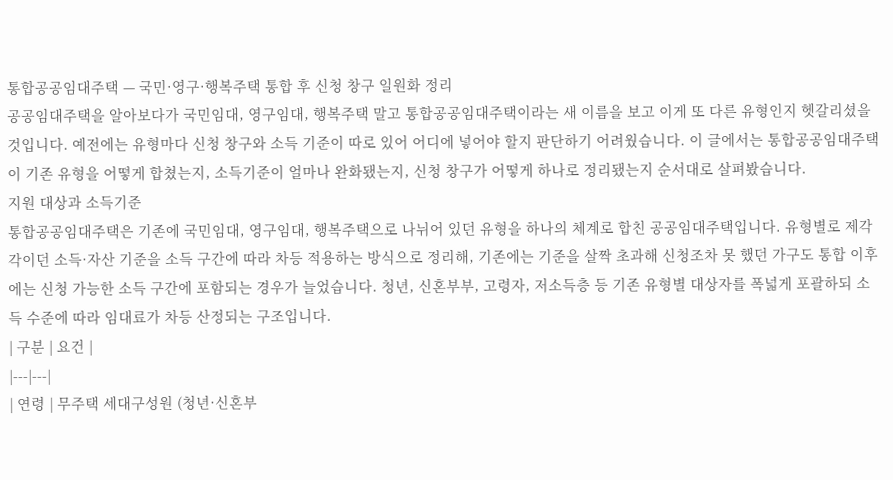통합공공임대주택 — 국민·영구·행복주택 통합 후 신청 창구 일원화 정리
공공임대주택을 알아보다가 국민임대, 영구임대, 행복주택 말고 통합공공임대주택이라는 새 이름을 보고 이게 또 다른 유형인지 헷갈리셨을 것입니다. 예전에는 유형마다 신청 창구와 소득 기준이 따로 있어 어디에 넣어야 할지 판단하기 어려웠습니다. 이 글에서는 통합공공임대주택이 기존 유형을 어떻게 합쳤는지, 소득기준이 얼마나 완화됐는지, 신청 창구가 어떻게 하나로 정리됐는지 순서대로 살펴봤습니다.
지원 대상과 소득기준
통합공공임대주택은 기존에 국민임대, 영구임대, 행복주택으로 나뉘어 있던 유형을 하나의 체계로 합친 공공임대주택입니다. 유형별로 제각각이던 소득·자산 기준을 소득 구간에 따라 차등 적용하는 방식으로 정리해, 기존에는 기준을 살짝 초과해 신청조차 못 했던 가구도 통합 이후에는 신청 가능한 소득 구간에 포함되는 경우가 늘었습니다. 청년, 신혼부부, 고령자, 저소득층 등 기존 유형별 대상자를 폭넓게 포괄하되 소득 수준에 따라 임대료가 차등 산정되는 구조입니다.
| 구분 | 요건 |
|---|---|
| 연령 | 무주택 세대구성원 (청년·신혼부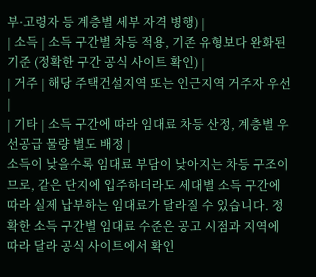부·고령자 등 계층별 세부 자격 병행) |
| 소득 | 소득 구간별 차등 적용, 기존 유형보다 완화된 기준 (정확한 구간 공식 사이트 확인) |
| 거주 | 해당 주택건설지역 또는 인근지역 거주자 우선 |
| 기타 | 소득 구간에 따라 임대료 차등 산정, 계층별 우선공급 물량 별도 배정 |
소득이 낮을수록 임대료 부담이 낮아지는 차등 구조이므로, 같은 단지에 입주하더라도 세대별 소득 구간에 따라 실제 납부하는 임대료가 달라질 수 있습니다. 정확한 소득 구간별 임대료 수준은 공고 시점과 지역에 따라 달라 공식 사이트에서 확인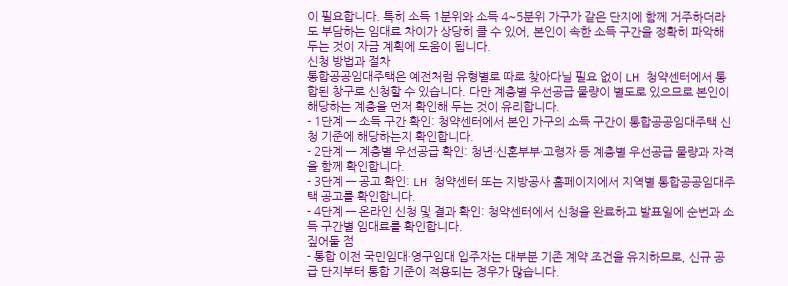이 필요합니다. 특히 소득 1분위와 소득 4~5분위 가구가 같은 단지에 함께 거주하더라도 부담하는 임대료 차이가 상당히 클 수 있어, 본인이 속한 소득 구간을 정확히 파악해 두는 것이 자금 계획에 도움이 됩니다.
신청 방법과 절차
통합공공임대주택은 예전처럼 유형별로 따로 찾아다닐 필요 없이 LH 청약센터에서 통합된 창구로 신청할 수 있습니다. 다만 계층별 우선공급 물량이 별도로 있으므로 본인이 해당하는 계층을 먼저 확인해 두는 것이 유리합니다.
- 1단계 — 소득 구간 확인: 청약센터에서 본인 가구의 소득 구간이 통합공공임대주택 신청 기준에 해당하는지 확인합니다.
- 2단계 — 계층별 우선공급 확인: 청년·신혼부부·고령자 등 계층별 우선공급 물량과 자격을 함께 확인합니다.
- 3단계 — 공고 확인: LH 청약센터 또는 지방공사 홈페이지에서 지역별 통합공공임대주택 공고를 확인합니다.
- 4단계 — 온라인 신청 및 결과 확인: 청약센터에서 신청을 완료하고 발표일에 순번과 소득 구간별 임대료를 확인합니다.
짚어둘 점
- 통합 이전 국민임대·영구임대 입주자는 대부분 기존 계약 조건을 유지하므로, 신규 공급 단지부터 통합 기준이 적용되는 경우가 많습니다.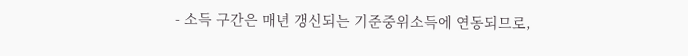- 소득 구간은 매년 갱신되는 기준중위소득에 연동되므로,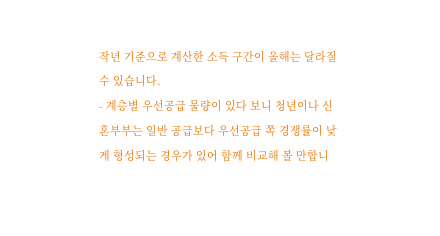작년 기준으로 계산한 소득 구간이 올해는 달라질 수 있습니다.
- 계층별 우선공급 물량이 있다 보니 청년이나 신혼부부는 일반 공급보다 우선공급 쪽 경쟁률이 낮게 형성되는 경우가 있어 함께 비교해 볼 만합니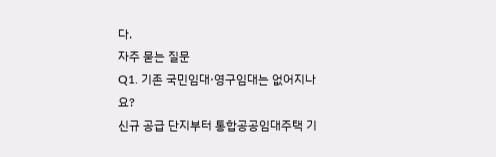다.
자주 묻는 질문
Q1. 기존 국민임대·영구임대는 없어지나요?
신규 공급 단지부터 통합공공임대주택 기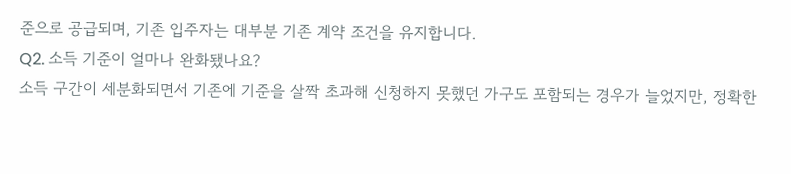준으로 공급되며, 기존 입주자는 대부분 기존 계약 조건을 유지합니다.
Q2. 소득 기준이 얼마나 완화됐나요?
소득 구간이 세분화되면서 기존에 기준을 살짝 초과해 신청하지 못했던 가구도 포함되는 경우가 늘었지만, 정확한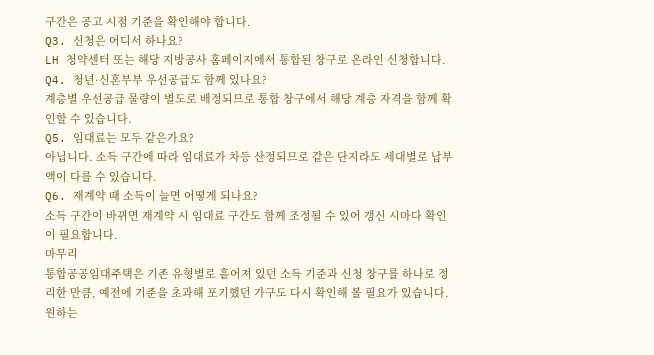구간은 공고 시점 기준을 확인해야 합니다.
Q3. 신청은 어디서 하나요?
LH 청약센터 또는 해당 지방공사 홈페이지에서 통합된 창구로 온라인 신청합니다.
Q4. 청년·신혼부부 우선공급도 함께 있나요?
계층별 우선공급 물량이 별도로 배정되므로 통합 창구에서 해당 계층 자격을 함께 확인할 수 있습니다.
Q5. 임대료는 모두 같은가요?
아닙니다. 소득 구간에 따라 임대료가 차등 산정되므로 같은 단지라도 세대별로 납부액이 다를 수 있습니다.
Q6. 재계약 때 소득이 늘면 어떻게 되나요?
소득 구간이 바뀌면 재계약 시 임대료 구간도 함께 조정될 수 있어 갱신 시마다 확인이 필요합니다.
마무리
통합공공임대주택은 기존 유형별로 흩어져 있던 소득 기준과 신청 창구를 하나로 정리한 만큼, 예전에 기준을 초과해 포기했던 가구도 다시 확인해 볼 필요가 있습니다. 원하는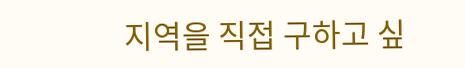지역을 직접 구하고 싶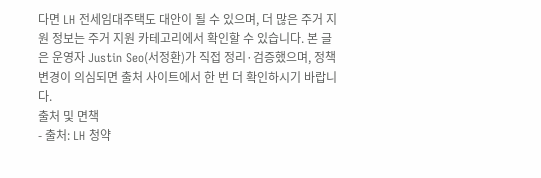다면 LH 전세임대주택도 대안이 될 수 있으며, 더 많은 주거 지원 정보는 주거 지원 카테고리에서 확인할 수 있습니다. 본 글은 운영자 Justin Seo(서정환)가 직접 정리·검증했으며, 정책 변경이 의심되면 출처 사이트에서 한 번 더 확인하시기 바랍니다.
출처 및 면책
- 출처: LH 청약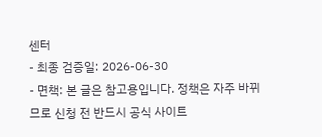센터
- 최종 검증일: 2026-06-30
- 면책: 본 글은 참고용입니다. 정책은 자주 바뀌므로 신청 전 반드시 공식 사이트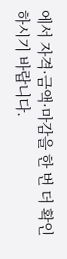에서 자격·금액·마감을 한 번 더 확인하시기 바랍니다.